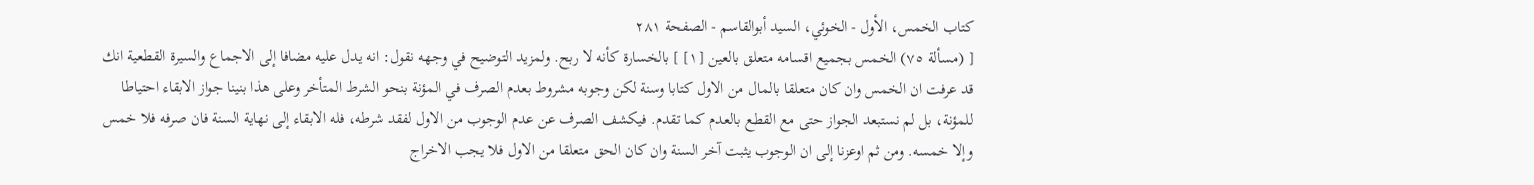كتاب الخمس، الأول - الخوئي، السيد أبوالقاسم - الصفحة ٢٨١
[ (مسألة ٧٥) الخمس بجميع اقسامه متعلق بالعين [١] ] بالخسارة كأنه لا ربح. ولمزيد التوضيح في وجهه نقول: انه يدل عليه مضافا إلى الاجماع والسيرة القطعية انك قد عرفت ان الخمس وان كان متعلقا بالمال من الاول كتابا وسنة لكن وجوبه مشروط بعدم الصرف في المؤنة بنحو الشرط المتأخر وعلى هذا بنينا جواز الابقاء احتياطا للمؤنة، بل لم نستبعد الجواز حتى مع القطع بالعدم كما تقدم. فيكشف الصرف عن عدم الوجوب من الاول لفقد شرطه، فله الابقاء إلى نهاية السنة فان صرفه فلا خمس وإلا خمسه. ومن ثم اوعزنا إلى ان الوجوب يثبت آخر السنة وان كان الحق متعلقا من الاول فلا يجب الاخراج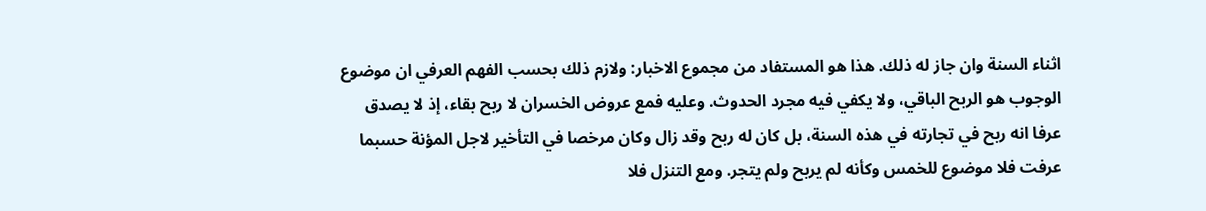اثناء السنة وان جاز له ذلك. هذا هو المستفاد من مجموع الاخبار: ولازم ذلك بحسب الفهم العرفي ان موضوع الوجوب هو الربح الباقي، ولا يكفي فيه مجرد الحدوث. وعليه فمع عروض الخسران لا ربح بقاء، إذ لا يصدق عرفا انه ربح في تجارته في هذه السنة، بل كان له ربح وقد زال وكان مرخصا في التأخير لاجل المؤنة حسبما عرفت فلا موضوع للخمس وكأنه لم يربح ولم يتجر. ومع التنزل فلا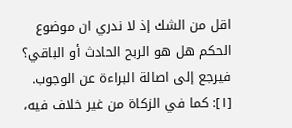اقل من الشك إذ لا ندري ان موضوع الحكم هل هو الربح الحادث أو الباقي؟ فيرجع إلى اصالة البراءة عن الوجوب.
[١]: كما في الزكاة من غير خلاف فيه،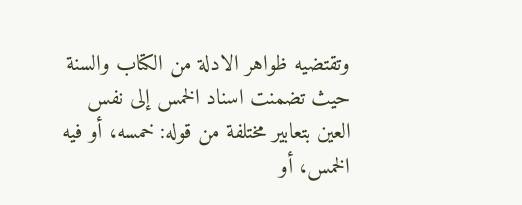وتقتضيه ظواهر الادلة من الكتاب والسنة حيث تضمنت اسناد الخمس إلى نفس العين بتعابير مختلفة من قوله: خمسه، أو فيه الخمس، أو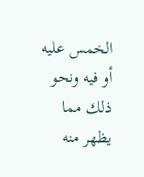الخمس عليه أو فيه ونحو ذلك مما يظهر منه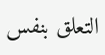التعلق بنفس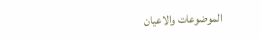الموضوعات والاعيان